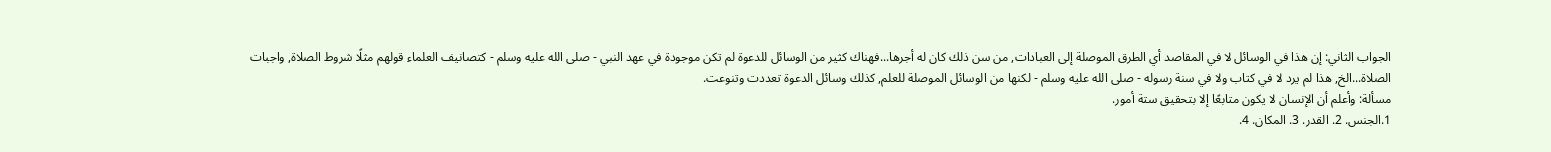الجواب الثاني: إن هذا في الوسائل لا في المقاصد أي الطرق الموصلة إلى العبادات, من سن ذلك كان له أجرها...فهناك كثير من الوسائل للدعوة لم تكن موجودة في عهد النبي - صلى الله عليه وسلم - كتصانيف العلماء قولهم مثلًا شروط الصلاة, واجبات الصلاة...الخ, هذا لم يرد لا في كتاب ولا في سنة رسوله - صلى الله عليه وسلم - لكنها من الوسائل الموصلة للعلم, كذلك وسائل الدعوة تعددت وتنوعت.
مسألة: وأعلم أن الإنسان لا يكون متابعًا إلا بتحقيق ستة أمور.
1.الجنس. 2. القدر. 3. المكان. 4.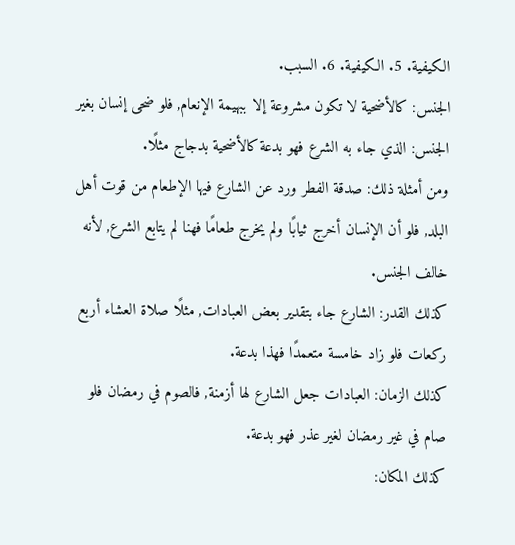الكيفية. 5. الكيفية. 6. السبب.
الجنس: كالأضحية لا تكون مشروعة إلا ببهيمة الإنعام, فلو ضحى إنسان بغير الجنس: الذي جاء به الشرع فهو بدعة كالأضحية بدجاج مثلًا.
ومن أمثلة ذلك: صدقة الفطر ورد عن الشارع فيها الإطعام من قوت أهل البلد, فلو أن الإنسان أخرج ثيابًا ولم يخرج طعامًا فهنا لم يتابع الشرع, لأنه خالف الجنس.
كذلك القدر: الشارع جاء بتقدير بعض العبادات, مثلًا صلاة العشاء أربع ركعات فلو زاد خامسة متعمدًا فهذا بدعة.
كذلك الزمان: العبادات جعل الشارع لها أزمنة, فالصوم في رمضان فلو صام في غير رمضان لغير عذر فهو بدعة.
كذلك المكان: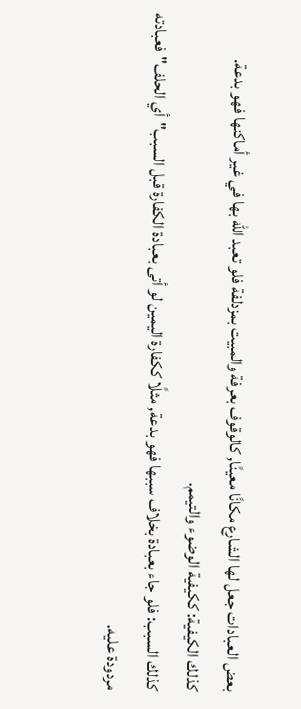بعض العبادات جعل لها الشارع مكانًا معينًا, كالوقوف بعرفة والمبيت بمزدلفة فلو تعبد الله بها في غير أماكنها فهو بدعة.
كذلك الكيفية: ككيفية الوضوء والتيمم.
كذلك السبب: فلو جاء بعبادة بخلاف سببها فهو بدعة, مثلًا ككفارة اليمين لو أتى بعبادة الكفارة قبل السبب"أي الحلف"فعبادته مردودة عليه.